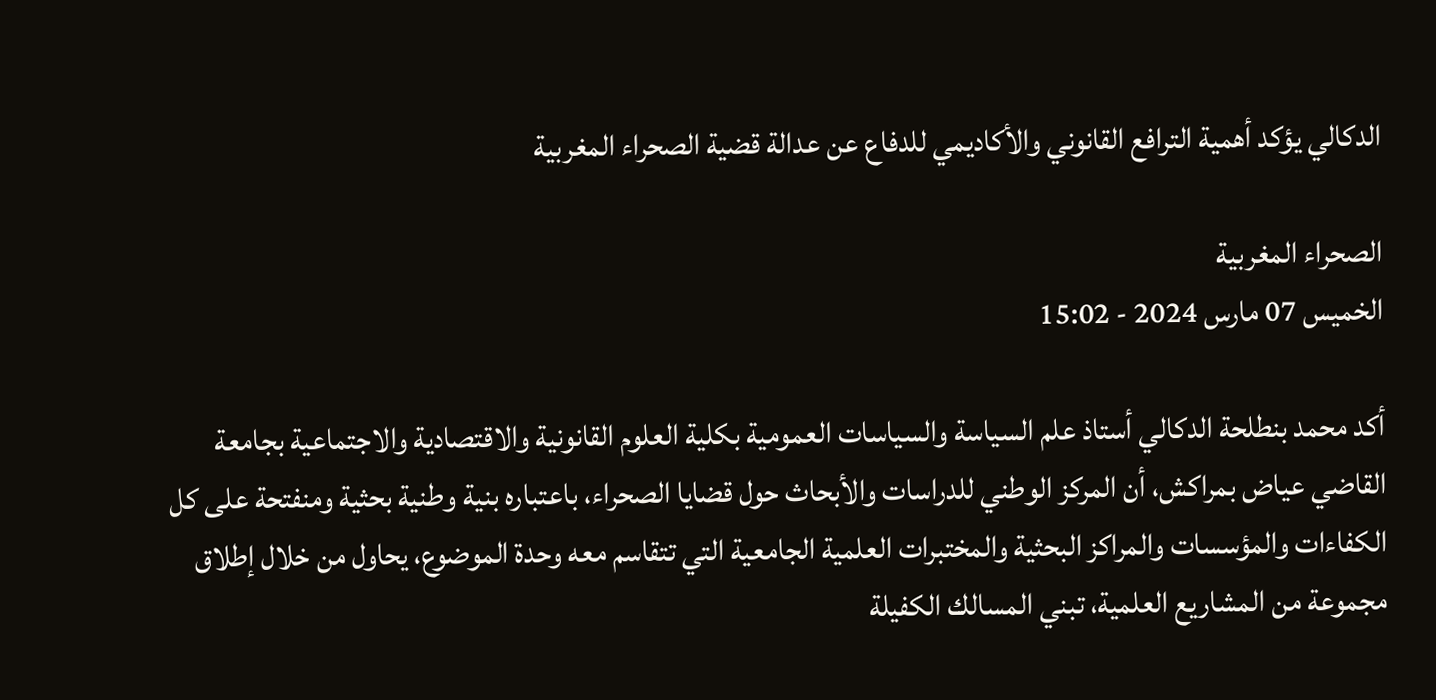الدكالي يؤكد أهمية الترافع القانوني والأكاديمي للدفاع عن عدالة قضية الصحراء المغربية

الصحراء المغربية
الخميس 07 مارس 2024 - 15:02

أكد محمد بنطلحة الدكالي أستاذ علم السياسة والسياسات العمومية بكلية العلوم القانونية والاقتصادية والاجتماعية بجامعة القاضي عياض بمراكش، أن المركز الوطني للدراسات والأبحاث حول قضايا الصحراء، باعتباره بنية وطنية بحثية ومنفتحة على كل الكفاءات والمؤسسات والمراكز البحثية والمختبرات العلمية الجامعية التي تتقاسم معه وحدة الموضوع، يحاول من خلال إطلاق مجموعة من المشاريع العلمية، تبني المسالك الكفيلة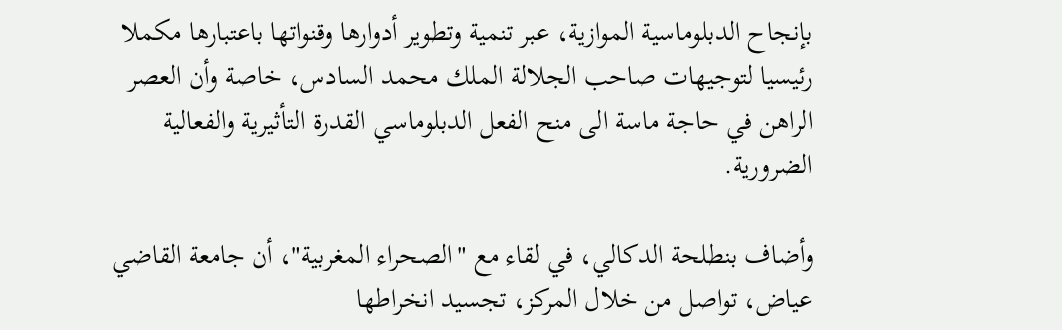بإنجاح الدبلوماسية الموازية، عبر تنمية وتطوير أدوارها وقنواتها باعتبارها مكملا رئيسيا لتوجيهات صاحب الجلالة الملك محمد السادس، خاصة وأن العصر الراهن في حاجة ماسة الى منح الفعل الدبلوماسي القدرة التأثيرية والفعالية الضرورية.

وأضاف بنطلحة الدكالي، في لقاء مع "الصحراء المغربية"، أن جامعة القاضي عياض، تواصل من خلال المركز، تجسيد انخراطها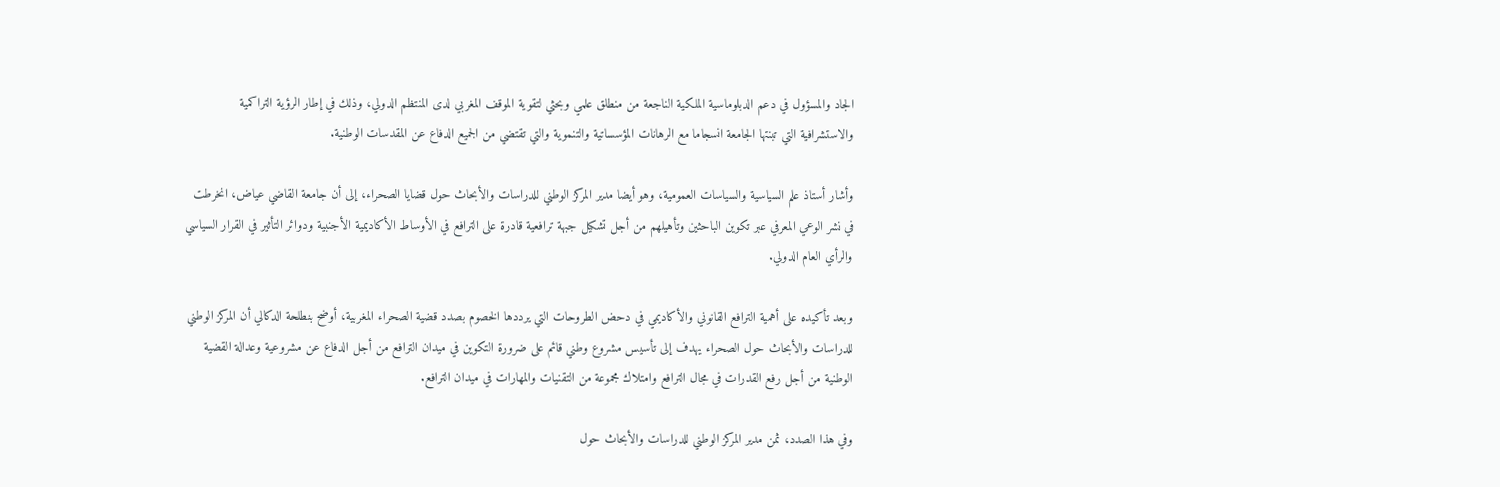الجاد والمسؤول في دعم الدبلوماسية الملكية الناجعة من منطلق علمي وبحثي لتقوية الموقف المغربي لدى المنتظم الدولي، وذلك في إطار الرؤية التراكمية والاستشرافية التي تبنتها الجامعة انسجاما مع الرهانات المؤسساتية والتنموية والتي تقتضي من الجميع الدفاع عن المقدسات الوطنية.

وأشار أستاذ علم السياسية والسياسات العمومية، وهو أيضا مدير المركز الوطني للدراسات والأبحاث حول قضايا الصحراء، إلى أن جامعة القاضي عياض، انخرطت في نشر الوعي المعرفي عبر تكوين الباحثين وتأهيلهم من أجل تشكيل جبهة ترافعية قادرة على الترافع في الأوساط الأكاديمية الأجنبية ودوائر التأثير في القرار السياسي والرأي العام الدولي.

وبعد تأكيده على أهمية الترافع القانوني والأكاديمي في دحض الطروحات التي يرددها الخصوم بصدد قضية الصحراء المغربية، أوضح بنطلحة الدكالي أن المركز الوطني للدراسات والأبحاث حول الصحراء يهدف إلى تأسيس مشروع وطني قائم على ضرورة التكوين في ميدان الترافع من أجل الدفاع عن مشروعية وعدالة القضية الوطنية من أجل رفع القدرات في مجال الترافع وامتلاك مجموعة من التقنيات والمهارات في ميدان الترافع.

وفي هذا الصدد، ثمن مدير المركز الوطني للدراسات والأبحاث حول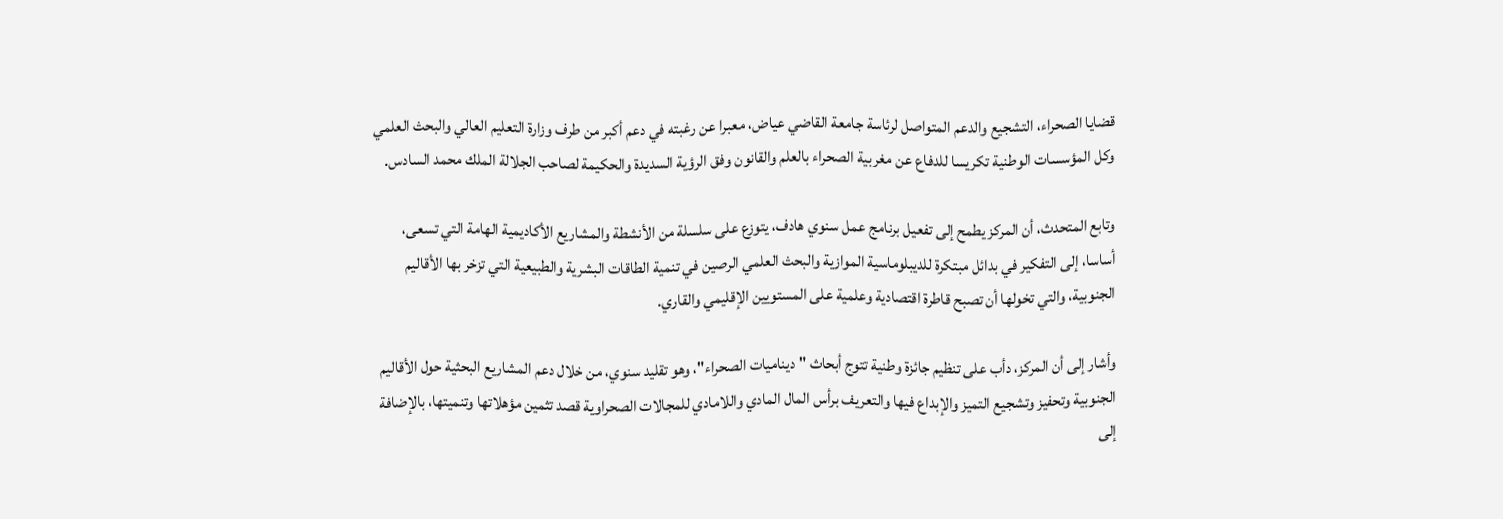قضايا الصحراء، التشجيع والدعم المتواصل لرئاسة جامعة القاضي عياض، معبرا عن رغبته في دعم أكبر من طرف وزارة التعليم العالي والبحث العلمي وكل المؤسسات الوطنية تكريسا للدفاع عن مغربية الصحراء بالعلم والقانون وفق الرؤية السديدة والحكيمة لصاحب الجلالة الملك محمد السادس.

وتابع المتحدث، أن المركز يطمح إلى تفعيل برنامج عمل سنوي هادف، يتوزع على سلسلة من الأنشطة والمشاريع الأكاديمية الهامة التي تسعى، أساسا، إلى التفكير في بدائل مبتكرة للديبلوماسية الموازية والبحث العلمي الرصين في تنمية الطاقات البشرية والطبيعية التي تزخر بها الأقاليم الجنوبية، والتي تخولها أن تصبح قاطرة اقتصادية وعلمية على المستويين الإقليمي والقاري.

وأشار إلى أن المركز، دأب على تنظيم جائزة وطنية تتوج أبحاث "ديناميات الصحراء"، وهو تقليد سنوي، من خلال دعم المشاريع البحثية حول الأقاليم الجنوبية وتحفيز وتشجيع التميز والإبداع فيها والتعريف برأس المال المادي واللامادي للمجالات الصحراوية قصد تثمين مؤهلاتها وتنميتها، بالإضافة إلى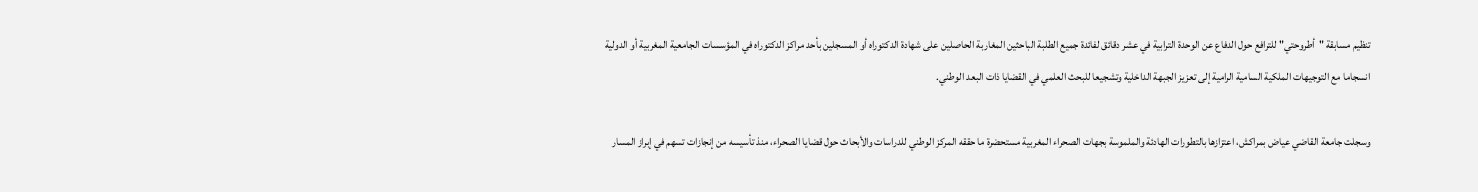تنظيم مسابقة "أطروحتي" للترافع حول الدفاع عن الوحدة الترابية في عشر دقائق لفائدة جميع الطلبة الباحثين المغاربة الحاصلين على شهادة الدكتوراه أو المسجلين بأحد مراكز الدكتوراه في المؤسسات الجامعية المغربية أو الدولية انسجاما مع التوجيهات الملكية السامية الرامية إلى تعزيز الجبهة الداخلية وتشجيعا للبحث العلمي في القضايا ذات البعد الوطني.

وسجلت جامعة القاضي عياض بمراكش، اعتزازها بالتطورات الهادئة والملموسة بجهات الصحراء المغربية مستحضرة ما حققه المركز الوطني للدراسات والأبحاث حول قضايا الصحراء، منذ تأسيسه من إنجازات تسهم في إبراز المسار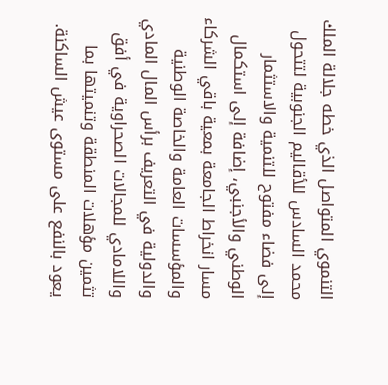التنموي المتواصل الذي خطه جلالة الملك محمد السادس للأقاليم الجنوبية لتتحول إلى فضاء مفتوح للتنمية والاستثمار الوطني والأجنبي، إضافة إلى استكمال مسار انخراط الجامعة بمعية باقي الشركاء والمؤسسات العامة والخاصة الوطنية والدولية في التعريف برأس المال المادي واللامادي للمجالات الصحراوية في أفق تثمين مؤهلات المنطقة وتنميتها بما يعود بالنفع على مستوى عيش الساكنة.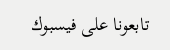تابعونا على فيسبوك